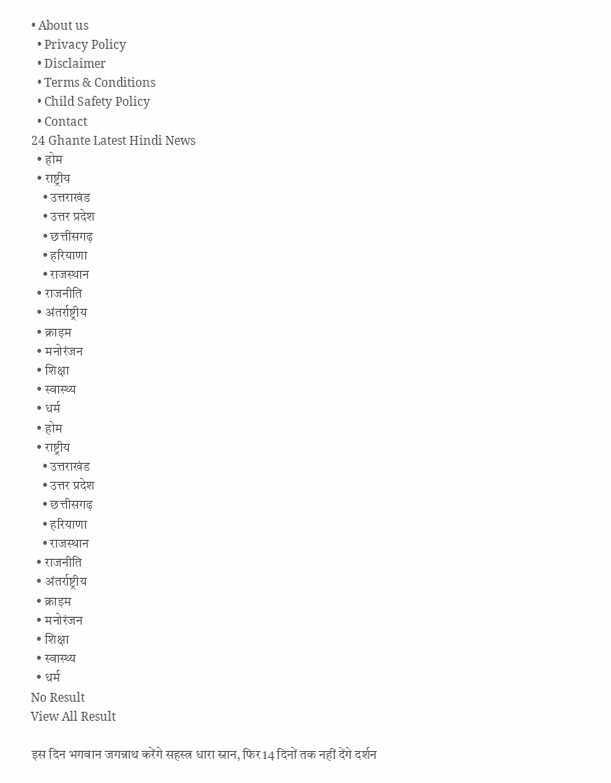• About us
  • Privacy Policy
  • Disclaimer
  • Terms & Conditions
  • Child Safety Policy
  • Contact
24 Ghante Latest Hindi News
  • होम
  • राष्ट्रीय
    • उत्तराखंड
    • उत्तर प्रदेश
    • छत्तीसगढ़
    • हरियाणा
    • राजस्थान
  • राजनीति
  • अंतर्राष्ट्रीय
  • क्राइम
  • मनोरंजन
  • शिक्षा
  • स्वास्थ्य
  • धर्म
  • होम
  • राष्ट्रीय
    • उत्तराखंड
    • उत्तर प्रदेश
    • छत्तीसगढ़
    • हरियाणा
    • राजस्थान
  • राजनीति
  • अंतर्राष्ट्रीय
  • क्राइम
  • मनोरंजन
  • शिक्षा
  • स्वास्थ्य
  • धर्म
No Result
View All Result

इस दिन भगवान जगन्नाथ करेंगे सहस्‍त्र धारा स्नान, फिर 14 दिनों तक नहीं देंगे दर्शन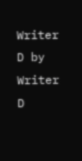Writer D by Writer D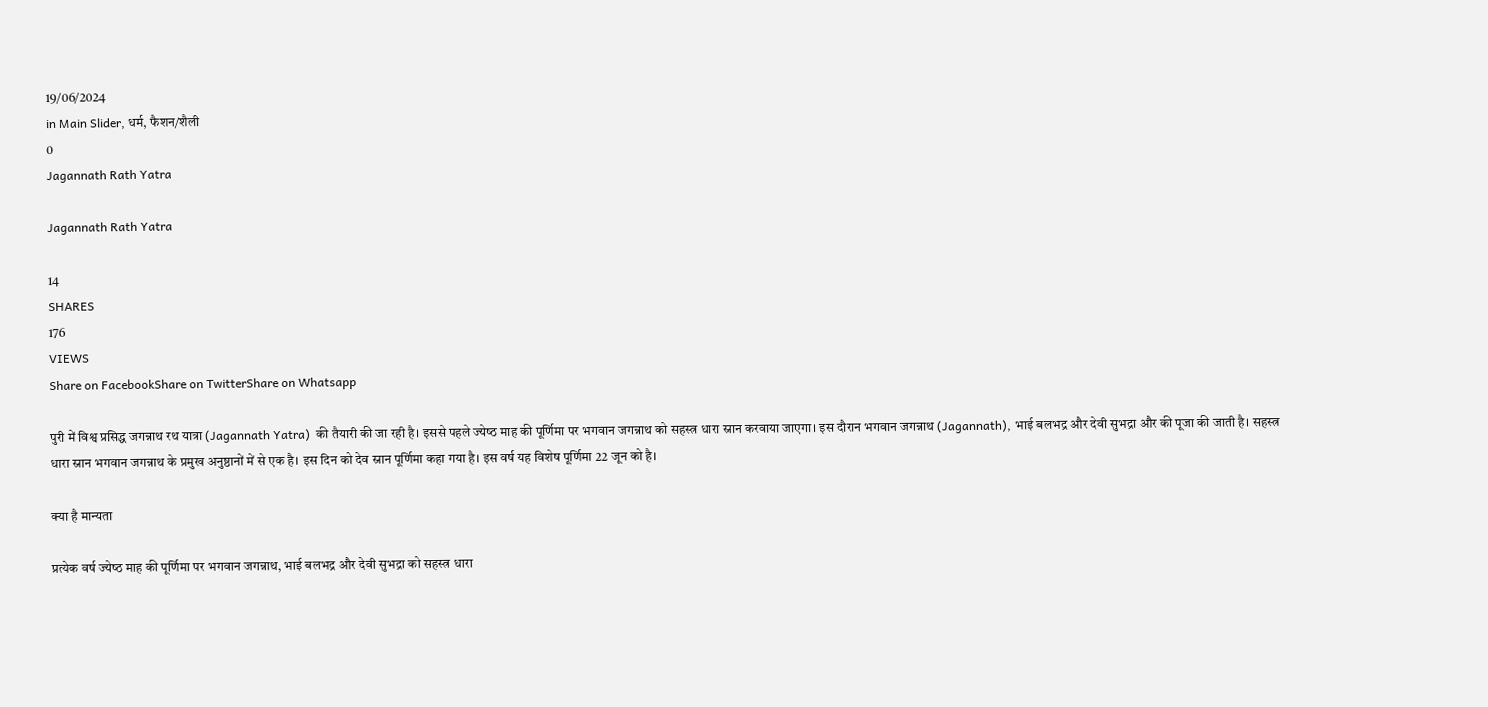19/06/2024
in Main Slider, धर्म, फैशन/शैली
0
Jagannath Rath Yatra

Jagannath Rath Yatra

14
SHARES
176
VIEWS
Share on FacebookShare on TwitterShare on Whatsapp

पुरी में विश्व प्रसिद्ध जगन्नाथ रथ यात्रा (Jagannath Yatra)  की तैयारी की जा रही है। इससे पहले ज्‍येष्‍ठ माह की पूर्णिमा पर भगवान जगन्नाथ को सहस्त्र धारा स्नान करवाया जाएगा। इस दौरान भगवान जगन्नाथ (Jagannath), भाई बलभद्र और देवी सुभद्रा और की पूजा की जाती है। सहस्‍त्र धारा स्नान भगवान जगन्नाथ के प्रमुख अनुष्ठानों में से एक है। इस दिन को देव स्नान पूर्णिमा कहा गया है। इस वर्ष यह विशेष पूर्णिमा 22 जून को है।

क्या है मान्यता

प्रत्येक वर्ष ज्‍येष्‍ठ माह की पूर्णिमा पर भगवान जगन्नाथ, भाई बलभद्र और देवी सुभद्रा को सहस्त्र धारा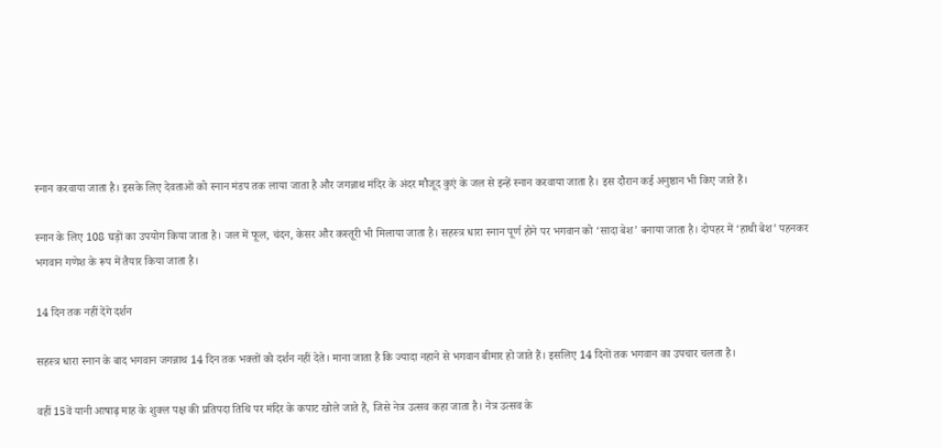स्नान करवाया जाता है। इसके लिए देवताओं को स्नान मंडप तक लाया जाता है और जगन्नाथ मंदिर के अंदर मौजूद कुएं के जल से इन्हें स्नान करवाया जाता है। इस दौरान कई अनुष्ठान भी किए जाते हैं।

स्नान के लिए 108 घड़ों का उपयोग किया जाता है। जल में फूल, चंदन, केसर और कस्तूरी भी मिलाया जाता है। सहस्त्र धारा स्नान पूर्ण होने पर भगवान को ‘सादा बेश’ बनाया जाता है। दोपहर में ‘हाथी बेश’ पहनकर भगवान गणेश के रूप में तैयार किया जाता है।

14 दिन तक नहीं देंगे दर्शन

सहस्त्र धारा स्नान के बाद भगवान जगन्नाथ 14 दिन तक भक्तों को दर्शन नहीं देते। माना जाता है कि ज्यादा नहाने से भगवान बीमार हो जाते हैं। इसलिए 14 दिनों तक भगवान का उपचार चलता है।

वहीं 15वें यानी आषाढ़ माह के शुक्ल पक्ष की प्रतिपदा तिथि पर मंदिर के कपाट खोले जाते हैं, जिसे नेत्र उत्सव कहा जाता है। नेत्र उत्सव के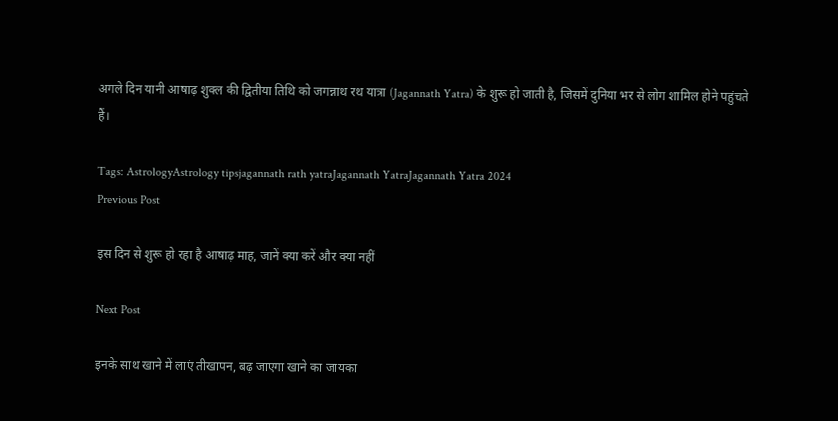अगले दिन यानी आषाढ़ शुक्ल की द्वितीया तिथि को जगन्नाथ रथ यात्रा (Jagannath Yatra) के शुरू हो जाती है, जिसमें दुनिया भर से लोग शामिल होने पहुंचते हैं।

Tags: AstrologyAstrology tipsjagannath rath yatraJagannath YatraJagannath Yatra 2024
Previous Post

इस दिन से शुरू हो रहा है आषाढ़ माह, जानें क्‍या करें और क्‍या नहीं

Next Post

इनके साथ खाने में लाएं तीखापन, बढ़ जाएगा खाने का जायका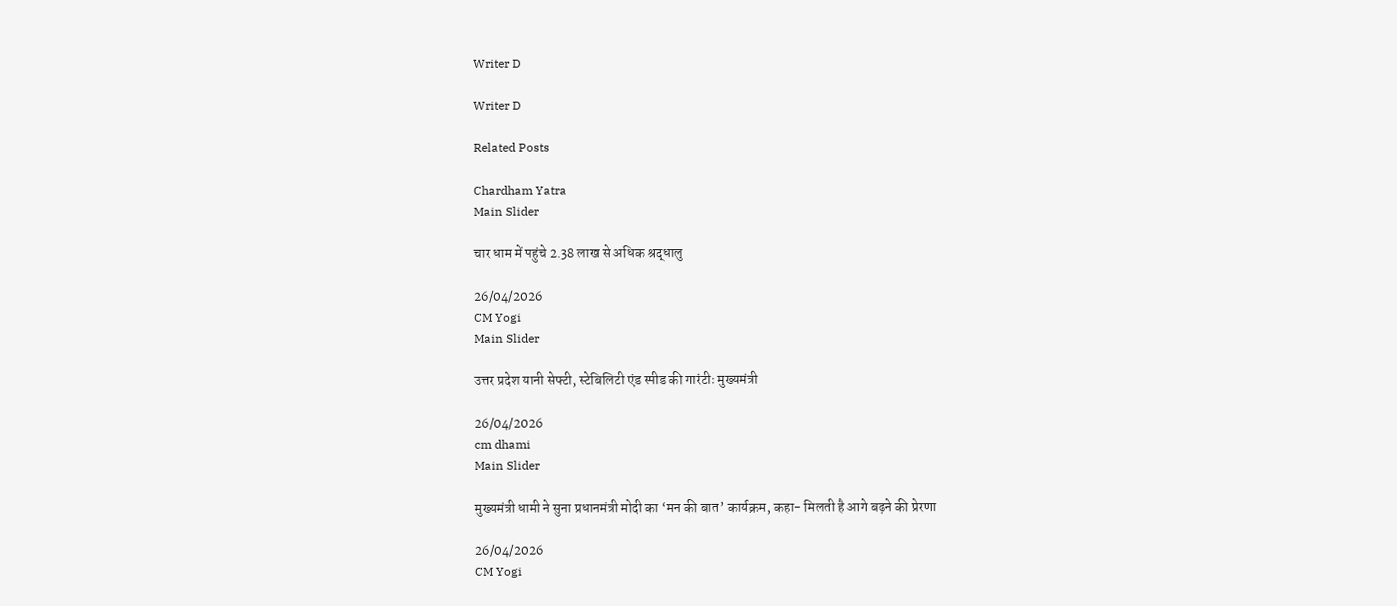Writer D

Writer D

Related Posts

Chardham Yatra
Main Slider

चार धाम में पहुंचे 2.38 लाख से अधिक श्रद्धालु

26/04/2026
CM Yogi
Main Slider

उत्तर प्रदेश यानी सेफ्टी, स्टेबिलिटी एंड स्पीड की गारंटीः मुख्यमंत्री

26/04/2026
cm dhami
Main Slider

मुख्यमंत्री धामी ने सुना प्रधानमंत्री मोदी का ‘मन की बात’ कार्यक्रम, कहा- मिलती है आगे बढ़ने की प्रेरणा

26/04/2026
CM Yogi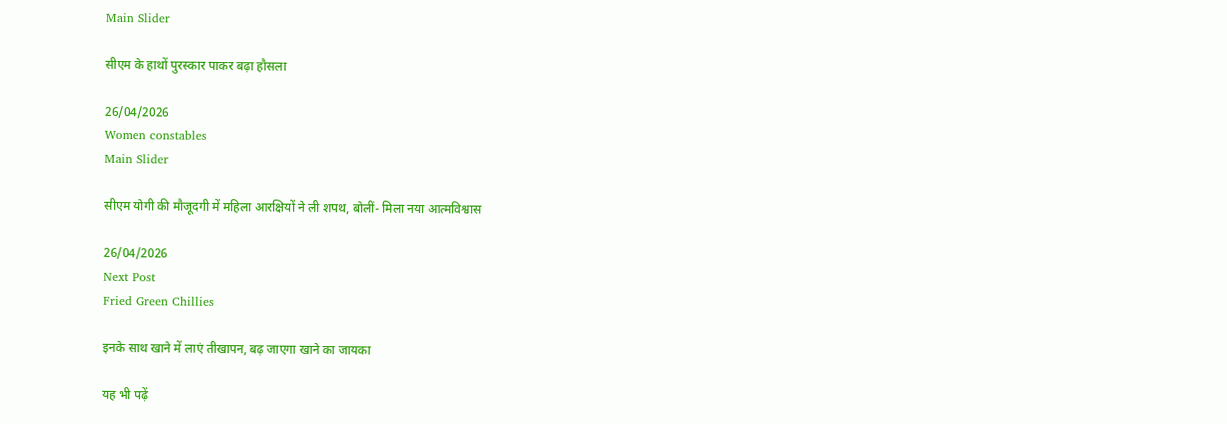Main Slider

सीएम के हाथों पुरस्कार पाकर बढ़ा हौसला

26/04/2026
Women constables
Main Slider

सीएम योगी की मौजूदगी में महिला आरक्षियों ने ली शपथ, बोलीं- मिला नया आत्मविश्वास

26/04/2026
Next Post
Fried Green Chillies

इनके साथ खाने में लाएं तीखापन, बढ़ जाएगा खाने का जायका

यह भी पढ़ें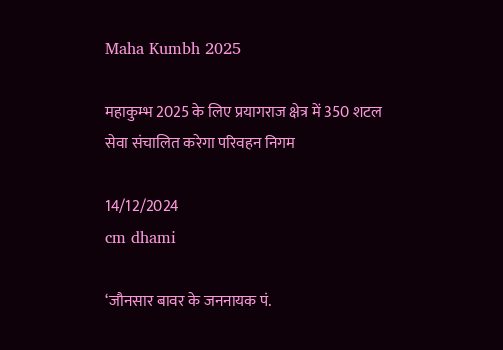Maha Kumbh 2025

महाकुम्भ 2025 के लिए प्रयागराज क्षेत्र में 350 शटल सेवा संचालित करेगा परिवहन निगम

14/12/2024
cm dhami

‘जौनसार बावर के जननायक पं.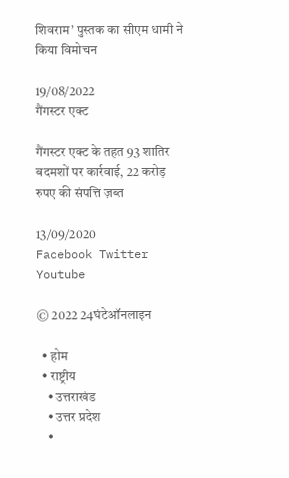शिवराम’ पुस्तक का सीएम धामी ने किया विमोचन

19/08/2022
गैंगस्टर एक्ट

गैंगस्टर एक्ट के तहत 93 शातिर बदमशों पर कार्रवाई, 22 करोड़ रुपए की संपत्ति ज़ब्त

13/09/2020
Facebook Twitter Youtube

© 2022 24घंटेऑनलाइन

  • होम
  • राष्ट्रीय
    • उत्तराखंड
    • उत्तर प्रदेश
    •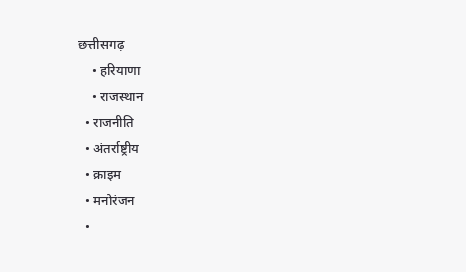छत्तीसगढ़
    • हरियाणा
    • राजस्थान
  • राजनीति
  • अंतर्राष्ट्रीय
  • क्राइम
  • मनोरंजन
  •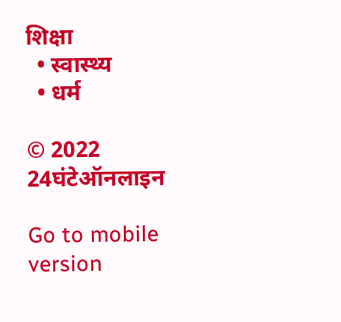शिक्षा
  • स्वास्थ्य
  • धर्म

© 2022 24घंटेऑनलाइन

Go to mobile version